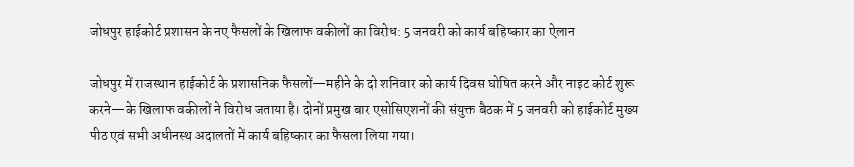जोधपुर हाईकोर्ट प्रशासन के नए फैसलों के खिलाफ वकीलों का विरोध: 5 जनवरी को कार्य बहिष्कार का ऐलान

जोधपुर में राजस्थान हाईकोर्ट के प्रशासनिक फैसलों—महीने के दो शनिवार को कार्य दिवस घोषित करने और नाइट कोर्ट शुरू करने—के खिलाफ वकीलों ने विरोध जताया है। दोनों प्रमुख बार एसोसिएशनों की संयुक्त बैठक में 5 जनवरी को हाईकोर्ट मुख्य पीठ एवं सभी अधीनस्थ अदालतों में कार्य बहिष्कार का फैसला लिया गया।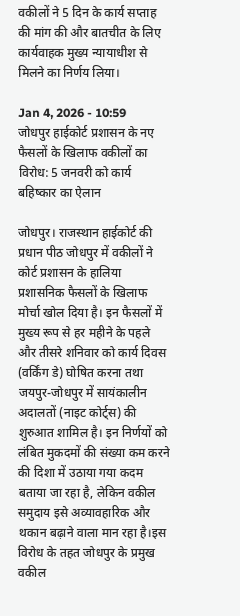वकीलों ने 5 दिन के कार्य सप्ताह की मांग की और बातचीत के लिए कार्यवाहक मुख्य न्यायाधीश से मिलने का निर्णय लिया।

Jan 4, 2026 - 10:59
जोधपुर हाईकोर्ट प्रशासन के नए फैसलों के खिलाफ वकीलों का विरोध: 5 जनवरी को कार्य बहिष्कार का ऐलान

जोधपुर। राजस्थान हाईकोर्ट की प्रधान पीठ जोधपुर में वकीलों ने कोर्ट प्रशासन के हालिया प्रशासनिक फैसलों के खिलाफ मोर्चा खोल दिया है। इन फैसलों में मुख्य रूप से हर महीने के पहले और तीसरे शनिवार को कार्य दिवस (वर्किंग डे) घोषित करना तथा जयपुर-जोधपुर में सायंकालीन अदालतों (नाइट कोर्ट्स) की शुरुआत शामिल है। इन निर्णयों को लंबित मुकदमों की संख्या कम करने की दिशा में उठाया गया कदम बताया जा रहा है, लेकिन वकील समुदाय इसे अव्यावहारिक और थकान बढ़ाने वाला मान रहा है।इस विरोध के तहत जोधपुर के प्रमुख वकील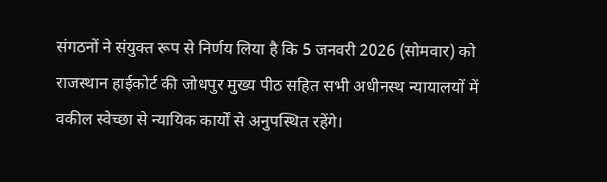संगठनों ने संयुक्त रूप से निर्णय लिया है कि 5 जनवरी 2026 (सोमवार) को राजस्थान हाईकोर्ट की जोधपुर मुख्य पीठ सहित सभी अधीनस्थ न्यायालयों में वकील स्वेच्छा से न्यायिक कार्यों से अनुपस्थित रहेंगे।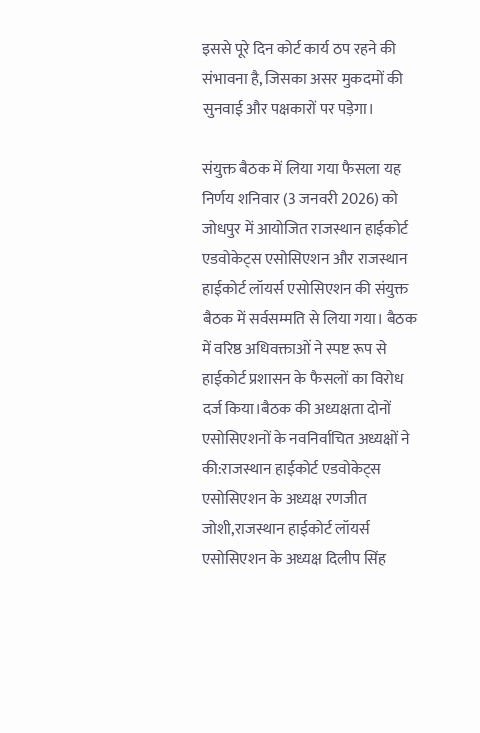इससे पूरे दिन कोर्ट कार्य ठप रहने की संभावना है, जिसका असर मुकदमों की सुनवाई और पक्षकारों पर पड़ेगा।

संयुक्त बैठक में लिया गया फैसला यह निर्णय शनिवार (3 जनवरी 2026) को जोधपुर में आयोजित राजस्थान हाईकोर्ट एडवोकेट्स एसोसिएशन और राजस्थान हाईकोर्ट लॉयर्स एसोसिएशन की संयुक्त बैठक में सर्वसम्मति से लिया गया। बैठक में वरिष्ठ अधिवक्ताओं ने स्पष्ट रूप से हाईकोर्ट प्रशासन के फैसलों का विरोध दर्ज किया।बैठक की अध्यक्षता दोनों एसोसिएशनों के नवनिर्वाचित अध्यक्षों ने की:राजस्थान हाईकोर्ट एडवोकेट्स एसोसिएशन के अध्यक्ष रणजीत जोशी,राजस्थान हाईकोर्ट लॉयर्स एसोसिएशन के अध्यक्ष दिलीप सिंह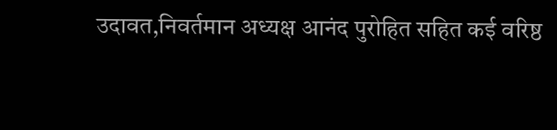उदावत,निवर्तमान अध्यक्ष आनंद पुरोहित सहित कई वरिष्ठ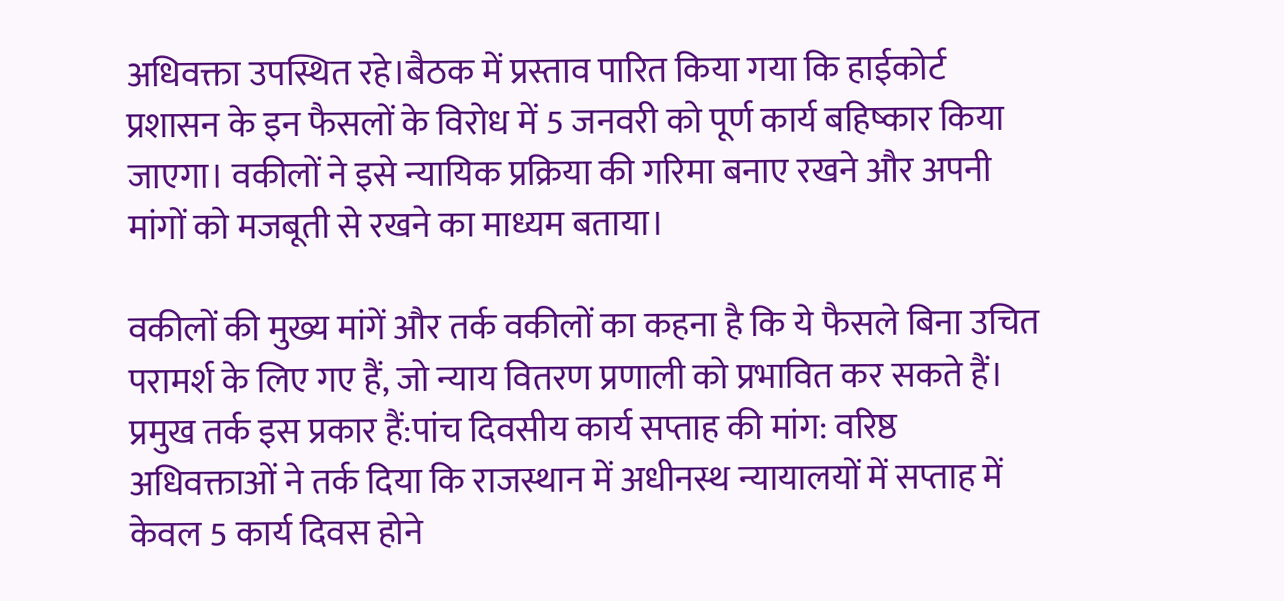अधिवक्ता उपस्थित रहे।बैठक में प्रस्ताव पारित किया गया कि हाईकोर्ट प्रशासन के इन फैसलों के विरोध में 5 जनवरी को पूर्ण कार्य बहिष्कार किया जाएगा। वकीलों ने इसे न्यायिक प्रक्रिया की गरिमा बनाए रखने और अपनी मांगों को मजबूती से रखने का माध्यम बताया।

वकीलों की मुख्य मांगें और तर्क वकीलों का कहना है कि ये फैसले बिना उचित परामर्श के लिए गए हैं, जो न्याय वितरण प्रणाली को प्रभावित कर सकते हैं। प्रमुख तर्क इस प्रकार हैं:पांच दिवसीय कार्य सप्ताह की मांग: वरिष्ठ अधिवक्ताओं ने तर्क दिया कि राजस्थान में अधीनस्थ न्यायालयों में सप्ताह में केवल 5 कार्य दिवस होने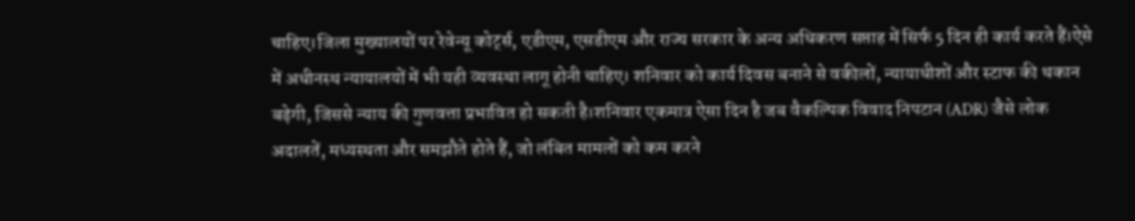चाहिए।जिला मुख्यालयों पर रेवेन्यू कोर्ट्स, एडीएम, एसडीएम और राज्य सरकार के अन्य अधिकरण सप्ताह में सिर्फ 5 दिन ही कार्य करते हैं।ऐसे में अधीनस्थ न्यायालयों में भी यही व्यवस्था लागू होनी चाहिए। शनिवार को कार्य दिवस बनाने से वकीलों, न्यायाधीशों और स्टाफ की थकान बढ़ेगी, जिससे न्याय की गुणवत्ता प्रभावित हो सकती है।शनिवार एकमात्र ऐसा दिन है जब वैकल्पिक विवाद निपटान (ADR) जैसे लोक अदालतें, मध्यस्थता और समझौते होते हैं, जो लंबित मामलों को कम करने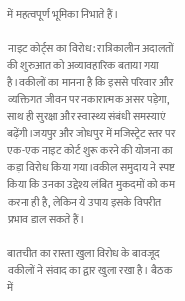में महत्वपूर्ण भूमिका निभाते हैं।

नाइट कोर्ट्स का विरोध: रात्रिकालीन अदालतों की शुरुआत को अव्यावहारिक बताया गया है।वकीलों का मानना है कि इससे परिवार और व्यक्तिगत जीवन पर नकारात्मक असर पड़ेगा, साथ ही सुरक्षा और स्वास्थ्य संबंधी समस्याएं बढ़ेंगी।जयपुर और जोधपुर में मजिस्ट्रेट स्तर पर एक-एक नाइट कोर्ट शुरू करने की योजना का कड़ा विरोध किया गया।वकील समुदाय ने स्पष्ट किया कि उनका उद्देश्य लंबित मुकदमों को कम करना ही है, लेकिन ये उपाय इसके विपरीत प्रभाव डाल सकते हैं।

बातचीत का रास्ता खुला विरोध के बावजूद वकीलों ने संवाद का द्वार खुला रखा है। बैठक में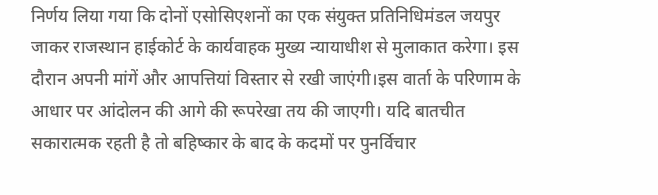निर्णय लिया गया कि दोनों एसोसिएशनों का एक संयुक्त प्रतिनिधिमंडल जयपुर जाकर राजस्थान हाईकोर्ट के कार्यवाहक मुख्य न्यायाधीश से मुलाकात करेगा। इस दौरान अपनी मांगें और आपत्तियां विस्तार से रखी जाएंगी।इस वार्ता के परिणाम के आधार पर आंदोलन की आगे की रूपरेखा तय की जाएगी। यदि बातचीत सकारात्मक रहती है तो बहिष्कार के बाद के कदमों पर पुनर्विचार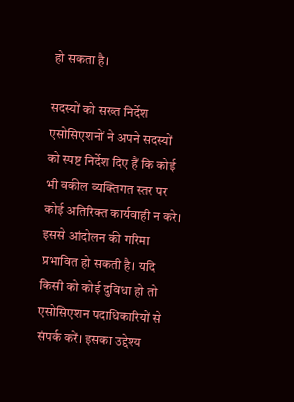हो सकता है।

सदस्यों को सख्त निर्देश एसोसिएशनों ने अपने सदस्यों को स्पष्ट निर्देश दिए हैं कि कोई भी वकील व्यक्तिगत स्तर पर कोई अतिरिक्त कार्यवाही न करे। इससे आंदोलन की गरिमा प्रभावित हो सकती है। यदि किसी को कोई दुविधा हो तो एसोसिएशन पदाधिकारियों से संपर्क करें। इसका उद्देश्य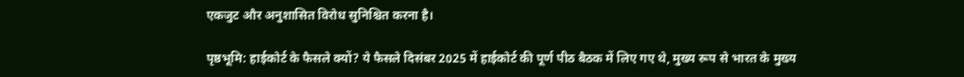एकजुट और अनुशासित विरोध सुनिश्चित करना है।

पृष्ठभूमि: हाईकोर्ट के फैसले क्यों? ये फैसले दिसंबर 2025 में हाईकोर्ट की पूर्ण पीठ बैठक में लिए गए थे, मुख्य रूप से भारत के मुख्य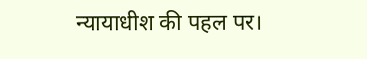न्यायाधीश की पहल पर।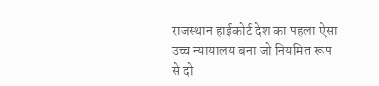राजस्थान हाईकोर्ट देश का पहला ऐसा उच्च न्यायालय बना जो नियमित रूप से दो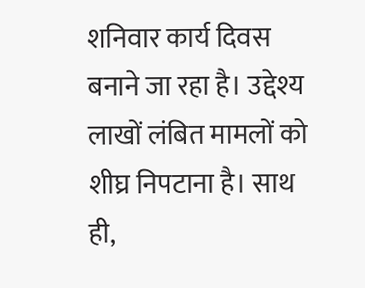शनिवार कार्य दिवस बनाने जा रहा है। उद्देश्य लाखों लंबित मामलों को शीघ्र निपटाना है। साथ ही,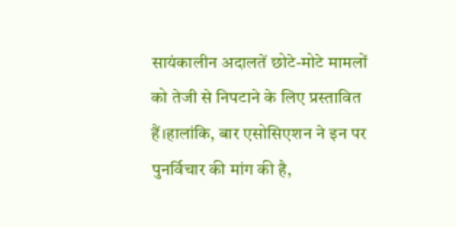सायंकालीन अदालतें छोटे-मोटे मामलों को तेजी से निपटाने के लिए प्रस्तावित हैं।हालांकि, बार एसोसिएशन ने इन पर पुनर्विचार की मांग की है,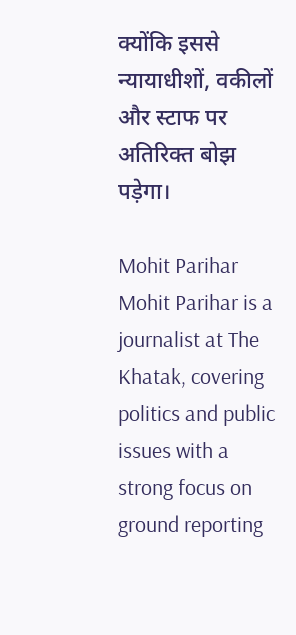क्योंकि इससे न्यायाधीशों, वकीलों और स्टाफ पर अतिरिक्त बोझ पड़ेगा।

Mohit Parihar Mohit Parihar is a journalist at The Khatak, covering politics and public issues with a strong focus on ground reporting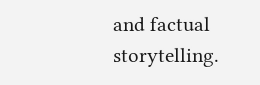and factual storytelling.